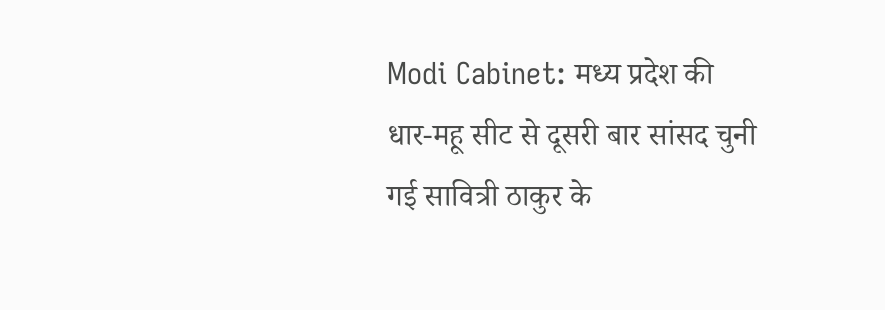Modi Cabinet: मध्य प्रदेश की धार-महू सीट से दूसरी बार सांसद चुनी गई सावित्री ठाकुर के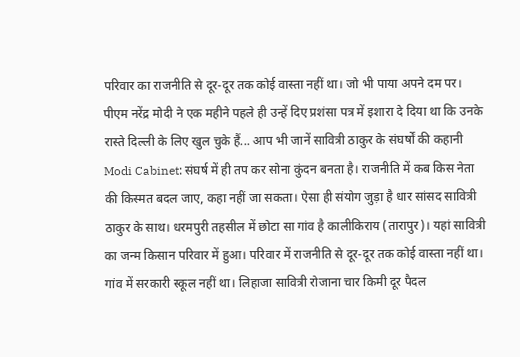परिवार का राजनीति से दूर-दूर तक कोई वास्ता नहीं था। जो भी पाया अपने दम पर। पीएम नरेंद्र मोदी ने एक महीने पहले ही उन्हें दिए प्रशंसा पत्र में इशारा दे दिया था कि उनके रास्ते दिल्ली के लिए खुल चुके हैं... आप भी जानें सावित्री ठाकुर के संघर्षों की कहानी
Modi Cabinet: संघर्ष में ही तप कर सोना कुंदन बनता है। राजनीति में कब किस नेता की किस्मत बदल जाए, कहा नहीं जा सकता। ऐसा ही संयोग जुड़ा है धार सांसद सावित्री ठाकुर के साथ। धरमपुरी तहसील में छोटा सा गांव है कालीकिराय (तारापुर)। यहां सावित्री का जन्म किसान परिवार में हुआ। परिवार में राजनीति से दूर-दूर तक कोई वास्ता नहीं था। गांव में सरकारी स्कूल नहीं था। लिहाजा सावित्री रोजाना चार किमी दूर पैदल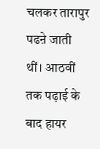चलकर तारापुर पढऩे जाती थीं। आठवीं तक पढ़ाई के बाद हायर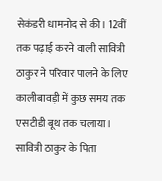सेकंडरी धामनोद से की। 12वीं तक पढ़ाई करने वाली सावित्री ठाकुर ने परिवार पालने के लिए कालीबावड़ी में कुछ समय तक एसटीडी बूथ तक चलाया।
सावित्री ठाकुर के पिता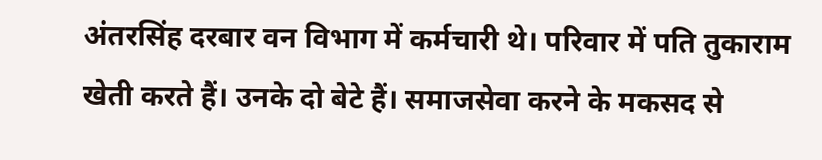अंतरसिंह दरबार वन विभाग में कर्मचारी थे। परिवार में पति तुकाराम खेती करते हैं। उनके दो बेटे हैं। समाजसेवा करने के मकसद से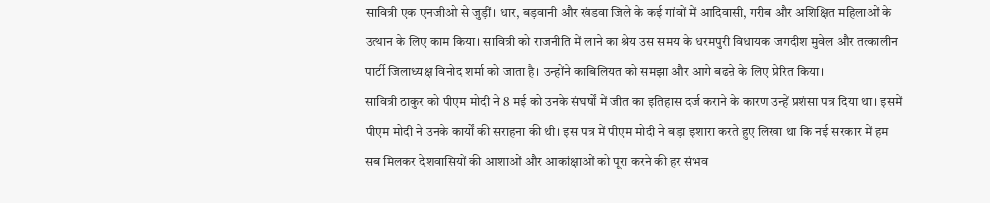सावित्री एक एनजीओ से जुड़ीं। धार, बड़वानी और खंडवा जिले के कई गांवों में आदिवासी, गरीब और अशिक्षित महिलाओं के उत्थान के लिए काम किया। सावित्री को राजनीति में लाने का श्रेय उस समय के धरमपुरी विधायक जगदीश मुवेल और तत्कालीन पार्टी जिलाध्यक्ष विनोद शर्मा को जाता है। उन्होंने काबिलियत को समझा और आगे बढऩे के लिए प्रेरित किया।
सावित्री ठाकुर को पीएम मोदी ने 8 मई को उनके संघर्षों में जीत का इतिहास दर्ज कराने के कारण उन्हें प्रशंसा पत्र दिया था। इसमें पीएम मोदी ने उनके कार्यों की सराहना की थी। इस पत्र में पीएम मोदी ने बड़ा इशारा करते हुए लिखा था कि नई सरकार में हम सब मिलकर देशवासियों की आशाओं और आकांक्षाओं को पूरा करने की हर संभव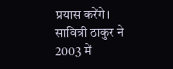प्रयास करेंगे।
सावित्री ठाकुर ने 2003 में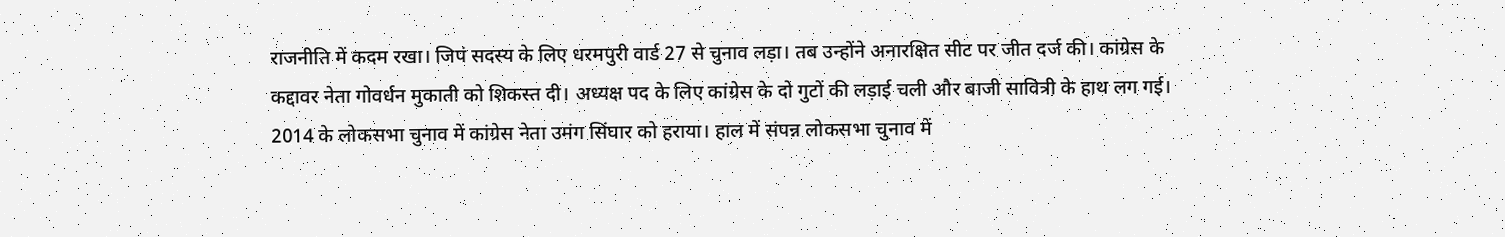राजनीति में कदम रखा। जिपं सदस्य के लिए धरमपुरी वार्ड 27 से चुनाव लड़ा। तब उन्होंने अनारक्षित सीट पर जीत दर्ज की। कांग्रेस के कद्दावर नेता गोवर्धन मुकाती को शिकस्त दी। अध्यक्ष पद के लिए कांग्रेस के दो गुटों की लड़ाई चली और बाजी सावित्री के हाथ लग गई। 2014 के लोकसभा चुनाव में कांग्रेस नेता उमंग सिंघार को हराया। हाल में संपन्न लोकसभा चुनाव में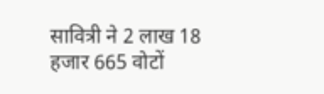सावित्री ने 2 लाख 18 हजार 665 वोटों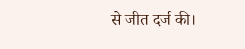से जीत दर्ज की।